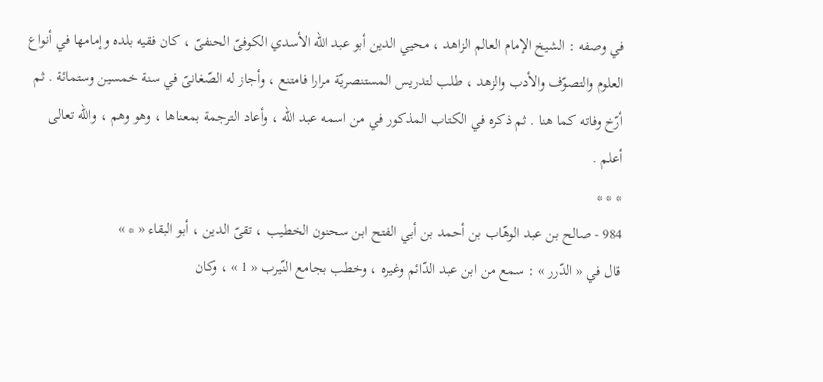في وصفه : الشيخ الإمام العالم الزاهد ، محيي الدين أبو عبد اللّه الأسدي الكوفىّ الحنفىّ ، كان فقيه بلده وإمامها في أنواع العلوم والتصوّف والأدب والزهد ، طلب لتدريس المستنصريّة مرارا فامتنع ، وأجاز له الصّغانىّ في سنة خمسين وستمائة . ثم أرّخ وفاته كما هنا . ثم ذكره في الكتاب المذكور في من اسمه عبد اللّه ، وأعاد الترجمة بمعناها ، وهو وهم ، واللّه تعالى أعلم .
* * *
984 - صالح بن عبد الوهّاب بن أحمد بن أبي الفتح ابن سحنون الخطيب ، تقىّ الدين ، أبو البقاء « * »
قال في « الدّرر » : سمع من ابن عبد الدّائم وغيره ، وخطب بجامع النّيرب « 1 » ، وكان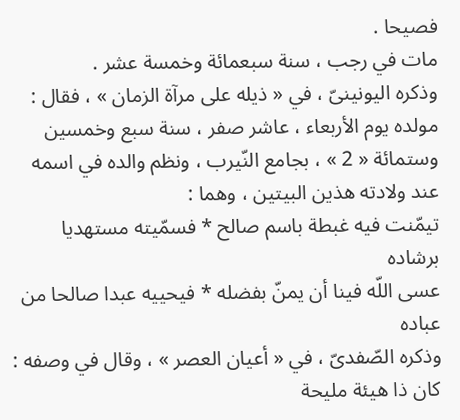فصيحا .
مات في رجب ، سنة سبعمائة وخمسة عشر .
وذكره اليونينىّ ، في « ذيله على مرآة الزمان » ، فقال : مولده يوم الأربعاء ، عاشر صفر ، سنة سبع وخمسين وستمائة « 2 » ، بجامع النّيرب ، ونظم والده في اسمه عند ولادته هذين البيتين ، وهما :
تيمّنت فيه غبطة باسم صالح * فسمّيته مستهديا برشاده
عسى اللّه فينا أن يمنّ بفضله * فيحييه عبدا صالحا من عباده
وذكره الصّفدىّ ، في « أعيان العصر » ، وقال في وصفه : كان ذا هيئة مليحة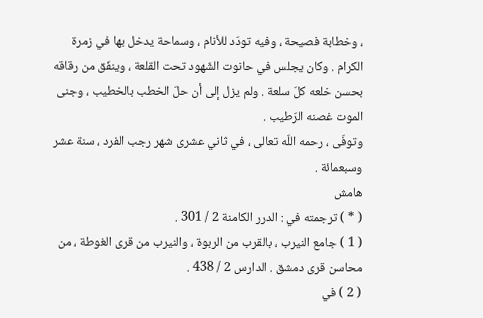، وخطابة فصيحة ، وفيه تودّد للأنام ، وسماحة يدخل بها في زمرة الكرام . وكان يجلس في حانوت الشّهود تحت القلعة ، وينفّق من رقاقه بحسن خلعه كلّ سلعة . ولم يزل إلى أن حلّ الخطب بالخطيب ، وجنى الموت غصنه الرّطيب .
وتوفّى ، رحمه اللّه تعالى ، في ثاني عشرى شهر رجب الفرد ، سنة عشر وسبعمائة .
هامش
( * ) ترجمته في : الدرر الكامنة 2 / 301 .
( 1 ) جامع النيرب ، بالقرب من الربوة ، والنيرب من قرى الغوطة ، من محاسن قرى دمشق . الدارس 2 / 438 .
( 2 ) في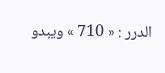الدرر : « 710 » ويبدو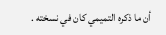أن ما ذكره التميمي كان في نسخته .